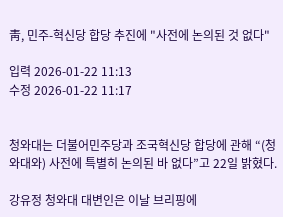靑, 민주-혁신당 합당 추진에 "사전에 논의된 것 없다"

입력 2026-01-22 11:13
수정 2026-01-22 11:17


청와대는 더불어민주당과 조국혁신당 합당에 관해 “(청와대와) 사전에 특별히 논의된 바 없다”고 22일 밝혔다.

강유정 청와대 대변인은 이날 브리핑에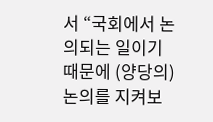서 “국회에서 논의되는 일이기 때문에 (양당의) 논의를 지켜보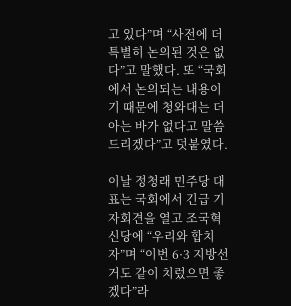고 있다”며 “사전에 더 특별히 논의된 것은 없다”고 말했다. 또 “국회에서 논의되는 내용이기 때문에 청와대는 더 아는 바가 없다고 말씀드리겠다”고 덧붙였다.

이날 정청래 민주당 대표는 국회에서 긴급 기자회견을 열고 조국혁신당에 “우리와 합치자”며 “이번 6·3 지방선거도 같이 치렀으면 좋겠다”라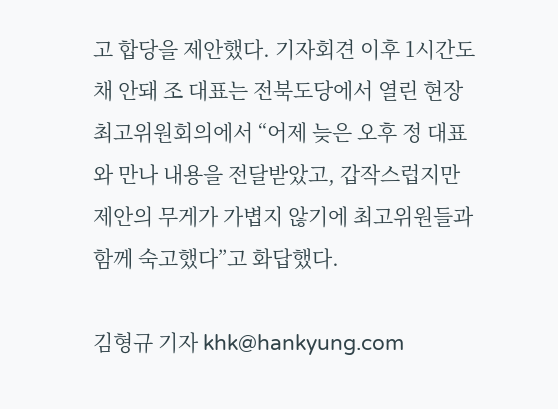고 합당을 제안했다. 기자회견 이후 1시간도 채 안돼 조 대표는 전북도당에서 열린 현장 최고위원회의에서 “어제 늦은 오후 정 대표와 만나 내용을 전달받았고, 갑작스럽지만 제안의 무게가 가볍지 않기에 최고위원들과 함께 숙고했다”고 화답했다.

김형규 기자 khk@hankyung.com